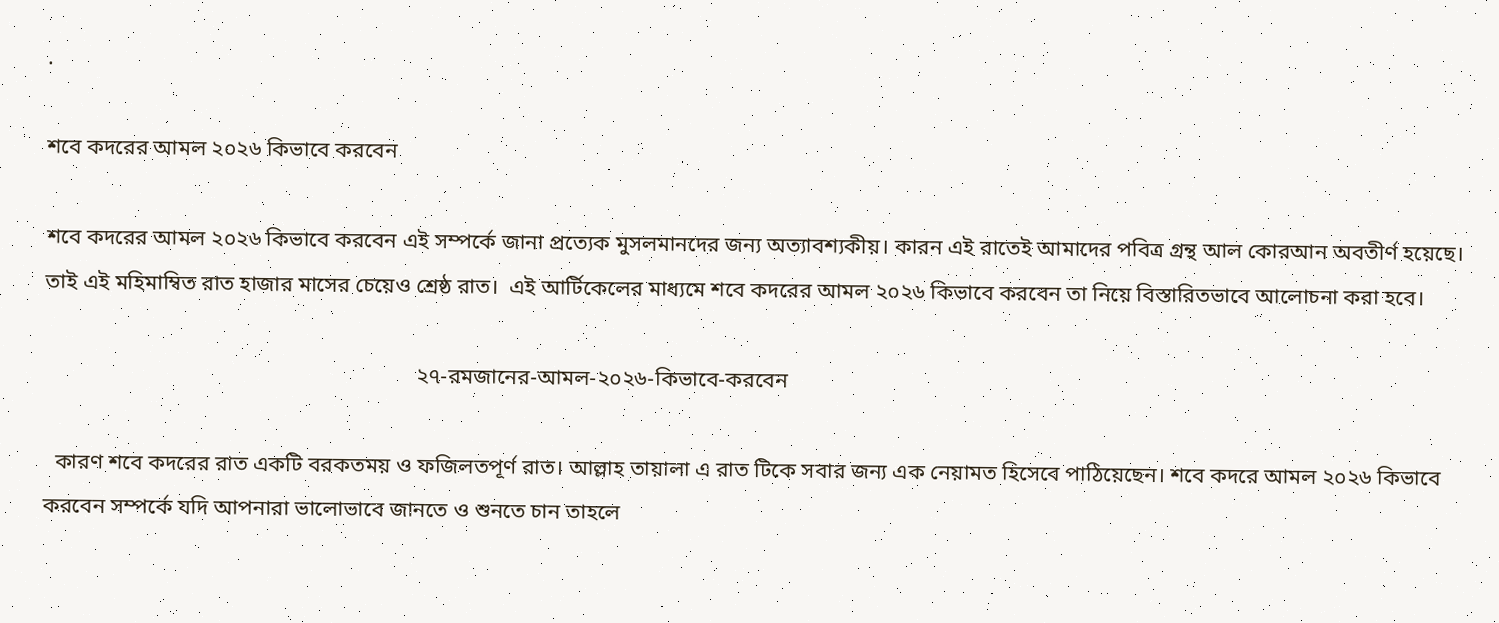.

শবে কদরের আমল ২০২৬ কিভাবে করবেন

শবে কদরের আমল ২০২৬ কিভাবে করবেন এই সম্পর্কে জানা প্রত্যেক মুসলমানদের জন্য অত্যাবশ্যকীয়। কারন এই রাতেই আমাদের পবিত্র গ্রন্থ আল কোরআন অবতীর্ণ হয়েছে।  তাই এই মহিমাম্বিত রাত হাজার মাসের চেয়েও শ্রেষ্ঠ রাত।  এই আর্টিকেলের মাধ্যমে শবে কদরের আমল ২০২৬ কিভাবে করবেন তা নিয়ে বিস্তারিতভাবে আলোচনা করা হবে।

                                                                    ২৭-রমজানের-আমল-২০২৬-কিভাবে-করবেন

  কারণ শবে কদরের রাত একটি বরকতময় ও ফজিলতপূর্ণ রাত। আল্লাহ তায়ালা এ রাত টিকে সবার জন্য এক নেয়ামত হিসেবে পাঠিয়েছেন। শবে কদরে আমল ২০২৬ কিভাবে করবেন সম্পর্কে যদি আপনারা ভালোভাবে জানতে ও শুনতে চান তাহলে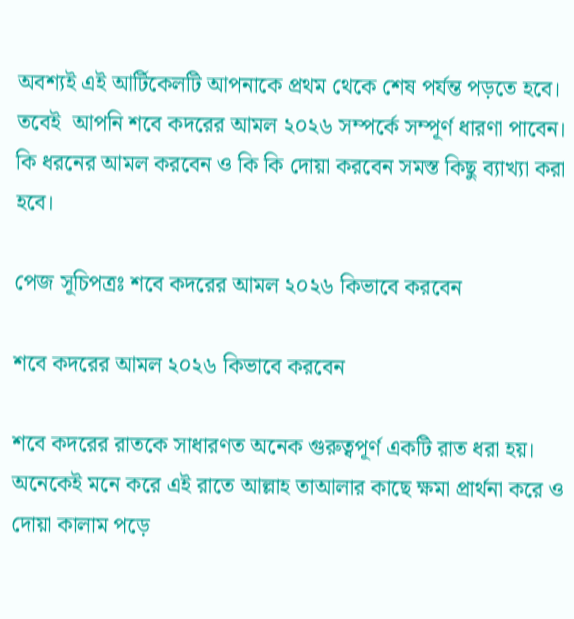অবশ্যই এই আর্টিকেলটি আপনাকে প্রথম থেকে শেষ পর্যন্ত পড়তে হবে। তবেই  আপনি শবে কদরের আমল ২০২৬ সম্পর্কে সম্পূর্ণ ধারণা পাবেন। কি ধরনের আমল করবেন ও কি কি দোয়া করবেন সমস্ত কিছু ব্যাখ্যা করা হবে।

পেজ সূচিপত্রঃ শবে কদরের আমল ২০২৬ কিভাবে করবেন

শবে কদরের আমল ২০২৬ কিভাবে করবেন

শবে কদরের রাতকে সাধারণত অনেক গুরুত্বপূর্ণ একটি রাত ধরা হয়। অনেকেই মনে করে এই রাতে আল্লাহ তাআলার কাছে ক্ষমা প্রার্থনা করে ও দোয়া কালাম পড়ে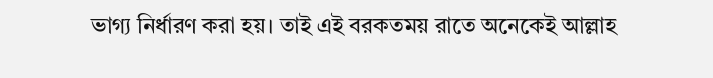ভাগ্য নির্ধারণ করা হয়। তাই এই বরকতময় রাতে অনেকেই আল্লাহ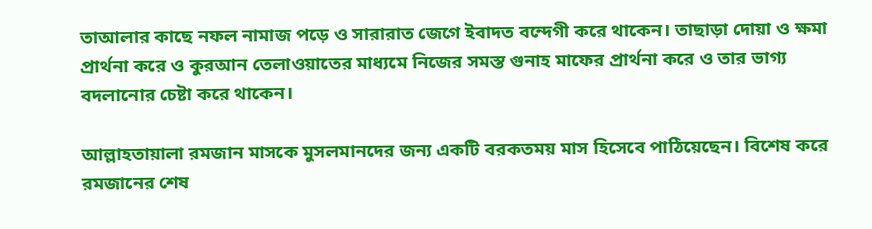তাআলার কাছে নফল নামাজ পড়ে ও সারারাত জেগে ইবাদত বন্দেগী করে থাকেন। তাছাড়া দোয়া ও ক্ষমা প্রার্থনা করে ও কুরআন তেলাওয়াতের মাধ্যমে নিজের সমস্ত গুনাহ মাফের প্রার্থনা করে ও তার ভাগ্য বদলানোর চেষ্টা করে থাকেন।

আল্লাহতায়ালা রমজান মাসকে মুসলমানদের জন্য একটি বরকতময় মাস হিসেবে পাঠিয়েছেন। বিশেষ করে রমজানের শেষ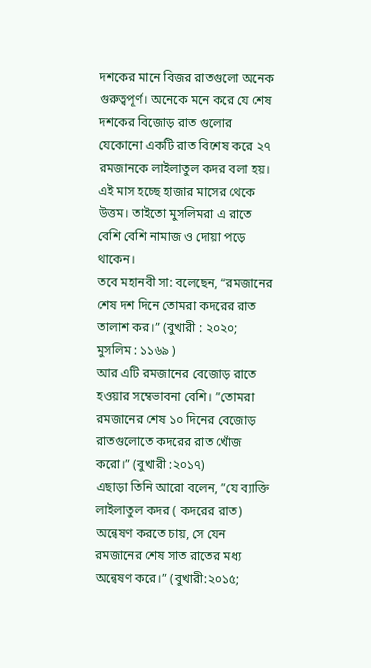দশকের মানে বিজর রাতগুলো অনেক গুরুত্বপূর্ণ। অনেকে মনে করে যে শেষ দশকের বিজোড় রাত গুলোর যেকোনো একটি রাত বিশেষ করে ২৭ রমজানকে লাইলাতুল কদর বলা হয়। এই মাস হচ্ছে হাজার মাসের থেকে উত্তম। তাইতো মুসলিমরা এ রাতে বেশি বেশি নামাজ ও দোয়া পড়ে থাকেন।
তবে মহানবী সা: বলেছেন, “রমজানের শেষ দশ দিনে তোমরা কদরের রাত তালাশ কর।” (বুখারী : ২০২০; মুসলিম : ১১৬৯ )
আর এটি রমজানের বেজোড় রাতে হওয়ার সম্বেভাবনা বেশি। ”তোমরা রমজানের শেষ ১০ দিনের বেজোড় রাতগুলোতে কদরের রাত খোঁজ করো।” (বুখারী :২০১৭)
এছাড়া তিনি আরো বলেন, ”যে ব্যাক্তি লাইলাতুল কদর ( কদরের রাত) অন্বেষণ করতে চায়, সে যেন রমজানের শেষ সাত রাতের মধ্য অন্বেষণ করে।” (বুখারী:২০১৫;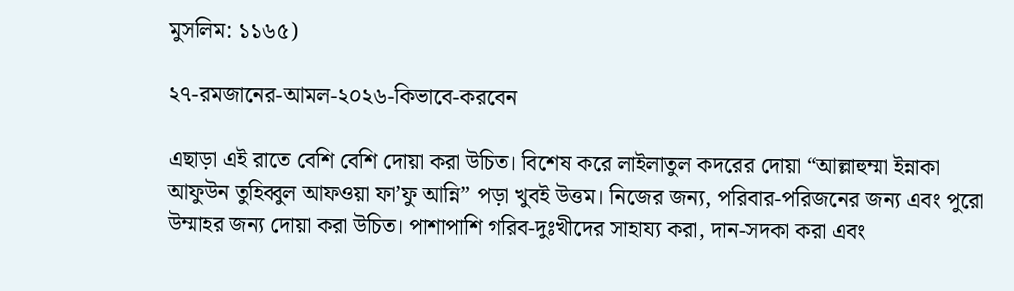মুসলিম: ১১৬৫)

২৭-রমজানের-আমল-২০২৬-কিভাবে-করবেন

এছাড়া এই রাতে বেশি বেশি দোয়া করা উচিত। বিশেষ করে লাইলাতুল কদরের দোয়া “আল্লাহুম্মা ইন্নাকা আফুউন তুহিব্বুল আফওয়া ফা’ফু আন্নি” পড়া খুবই উত্তম। নিজের জন্য, পরিবার-পরিজনের জন্য এবং পুরো উম্মাহর জন্য দোয়া করা উচিত। পাশাপাশি গরিব-দুঃখীদের সাহায্য করা, দান-সদকা করা এবং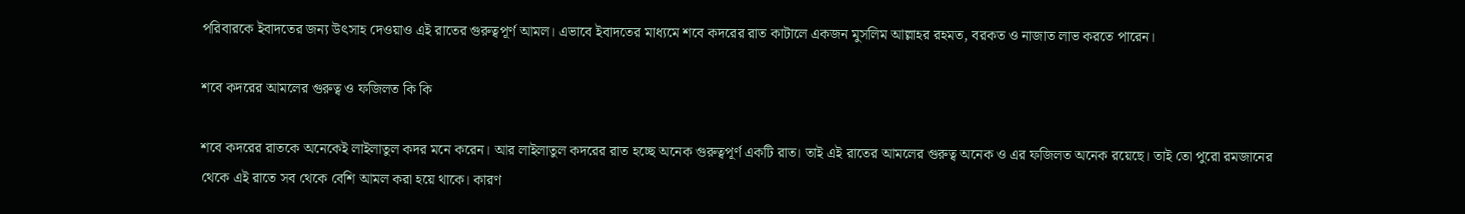পরিবারকে ইবাদতের জন্য উৎসাহ দেওয়াও এই রাতের গুরুত্বপূর্ণ আমল। এভাবে ইবাদতের মাধ্যমে শবে কদরের রাত কাটালে একজন মুসলিম আল্লাহর রহমত, বরকত ও নাজাত লাভ করতে পারেন।

শবে কদরের আমলের গুরুত্ব ও ফজিলত কি কি

শবে কদরের রাতকে অনেকেই লাইলাতুল কদর মনে করেন। আর লাইলাতুল কদরের রাত হচ্ছে অনেক গুরুত্বপূর্ণ একটি রাত। তাই এই রাতের আমলের গুরুত্ব অনেক ও এর ফজিলত অনেক রয়েছে। তাই তো পুরো রমজানের থেকে এই রাতে সব থেকে বেশি আমল করা হয়ে থাকে। কারণ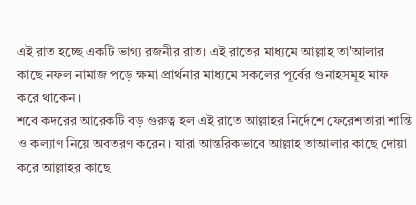এই রাত হচ্ছে একটি ভাগ্য রজনীর রাত। এই রাতের মাধ্যমে আল্লাহ তা'আলার কাছে নফল নামাজ পড়ে ক্ষমা প্রার্থনার মাধ্যমে সকলের পূর্বের গুনাহসমূহ মাফ করে থাকেন।
শবে কদরের আরেকটি বড় গুরুত্ব হল এই রাতে আল্লাহর নির্দেশে ফেরেশতারা শান্তি ও কল্যাণ নিয়ে অবতরণ করেন। যারা আন্তরিকভাবে আল্লাহ তাআলার কাছে দোয়া করে আল্লাহর কাছে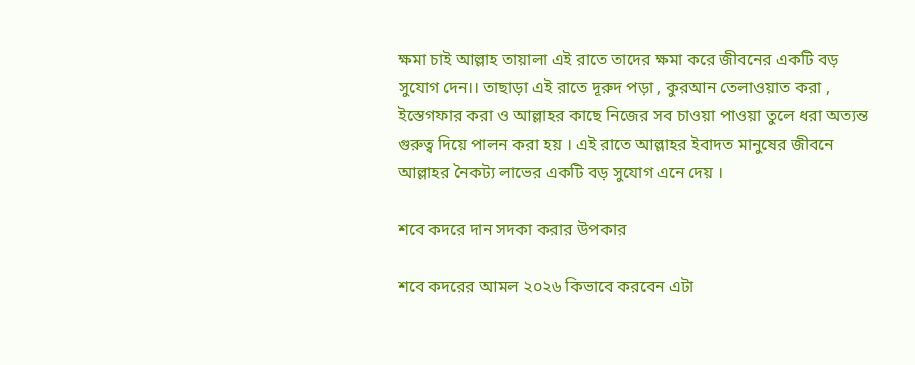ক্ষমা চাই আল্লাহ তায়ালা এই রাতে তাদের ক্ষমা করে জীবনের একটি বড় সুযোগ দেন।। তাছাড়া এই রাতে দূরুদ পড়া , কুরআন তেলাওয়াত করা , ইস্তেগফার করা ও আল্লাহর কাছে নিজের সব চাওয়া পাওয়া তুলে ধরা অত্যন্ত গুরুত্ব দিয়ে পালন করা হয় । এই রাতে আল্লাহর ইবাদত মানুষের জীবনে আল্লাহর নৈকট্য লাভের একটি বড় সুযোগ এনে দেয় ।

শবে কদরে দান সদকা করার উপকার

শবে কদরের আমল ২০২৬ কিভাবে করবেন এটা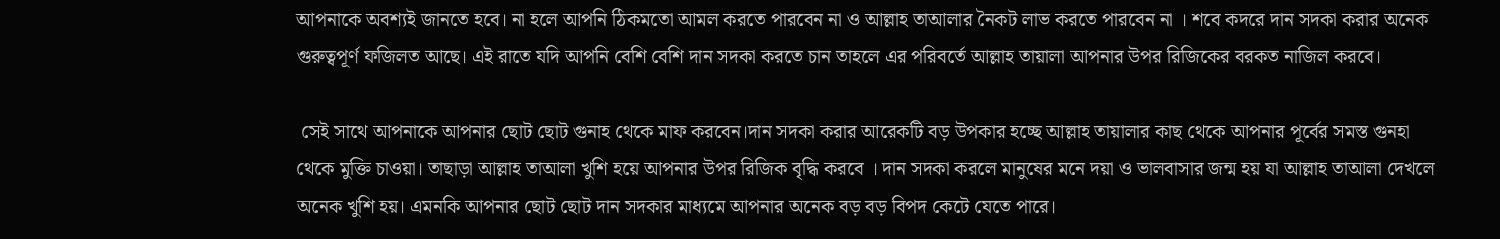আপনাকে অবশ্যই জানতে হবে। না হলে আপনি ঠিকমতো আমল করতে পারবেন না ও আল্লাহ তাআলার নৈকট লাভ করতে পারবেন না । শবে কদরে দান সদকা করার অনেক গুরুত্বপূর্ণ ফজিলত আছে। এই রাতে যদি আপনি বেশি বেশি দান সদকা করতে চান তাহলে এর পরিবর্তে আল্লাহ তায়ালা আপনার উপর রিজিকের বরকত নাজিল করবে।

 সেই সাথে আপনাকে আপনার ছোট ছোট গুনাহ থেকে মাফ করবেন।দান সদকা করার আরেকটি বড় উপকার হচ্ছে আল্লাহ তায়ালার কাছ থেকে আপনার পূর্বের সমস্ত গুনহা থেকে মুক্তি চাওয়া। তাছাড়া আল্লাহ তাআলা খুশি হয়ে আপনার উপর রিজিক বৃদ্ধি করবে । দান সদকা করলে মানুষের মনে দয়া ও ভালবাসার জন্ম হয় যা আল্লাহ তাআলা দেখলে অনেক খুশি হয়। এমনকি আপনার ছোট ছোট দান সদকার মাধ্যমে আপনার অনেক বড় বড় বিপদ কেটে যেতে পারে।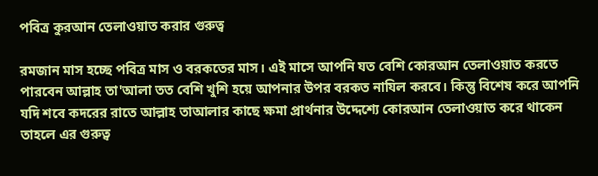পবিত্র কুরআন তেলাওয়াত করার গুরুত্ব

রমজান মাস হচ্ছে পবিত্র মাস ও বরকতের মাস। এই মাসে আপনি যত বেশি কোরআন তেলাওয়াত করতে পারবেন আল্লাহ তা'আলা তত বেশি খুশি হয়ে আপনার উপর বরকত নাযিল করবে। কিন্তু বিশেষ করে আপনি যদি শবে কদরের রাতে আল্লাহ তাআলার কাছে ক্ষমা প্রার্থনার উদ্দেশ্যে কোরআন তেলাওয়াত করে থাকেন তাহলে এর গুরুত্ব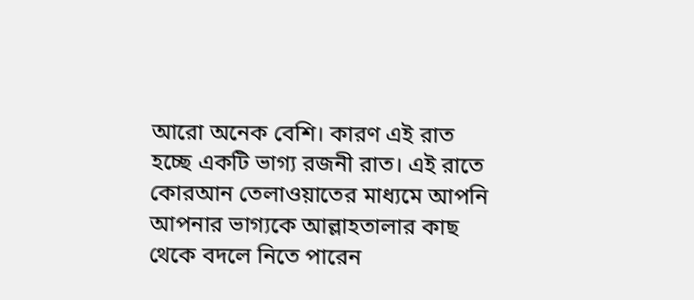আরো অনেক বেশি। কারণ এই রাত হচ্ছে একটি ভাগ্য রজনী রাত। এই রাতে কোরআন তেলাওয়াতের মাধ্যমে আপনি আপনার ভাগ্যকে আল্লাহতালার কাছ থেকে বদলে নিতে পারেন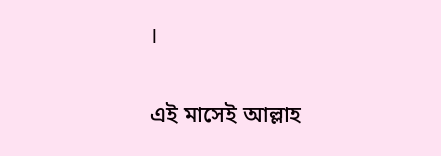।

এই মাসেই আল্লাহ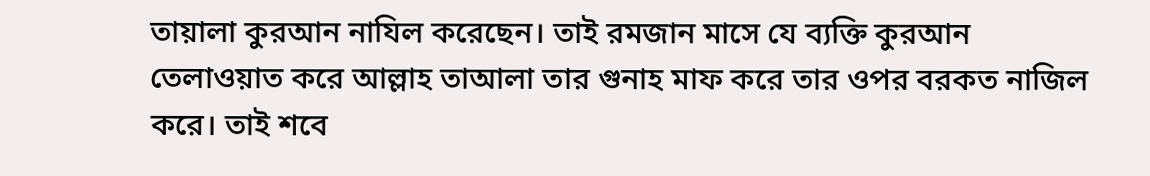তায়ালা কুরআন নাযিল করেছেন। তাই রমজান মাসে যে ব্যক্তি কুরআন তেলাওয়াত করে আল্লাহ তাআলা তার গুনাহ মাফ করে তার ওপর বরকত নাজিল করে। তাই শবে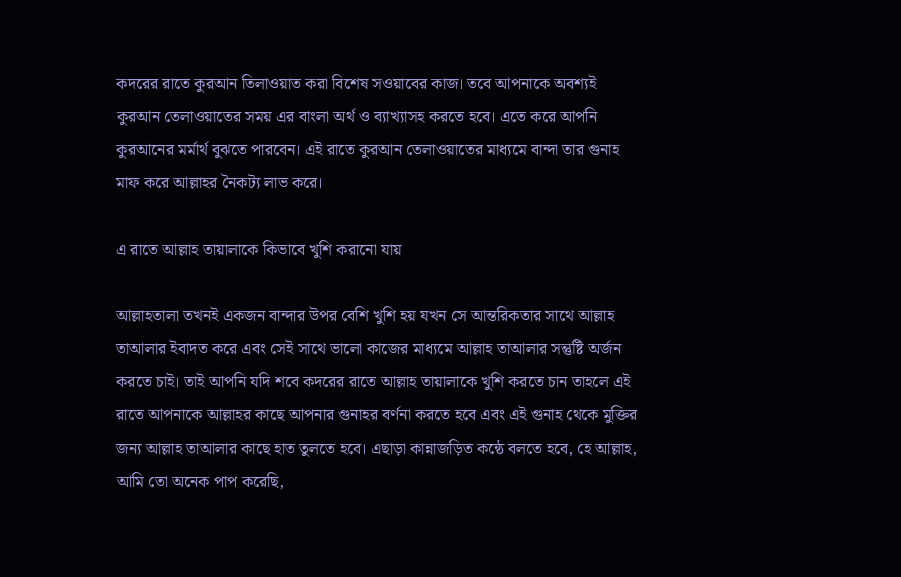কদরের রাতে কুরআন তিলাওয়াত করা বিশেষ সওয়াবের কাজ। তবে আপনাকে অবশ্যই কুরআন তেলাওয়াতের সময় এর বাংলা অর্থ ও ব্যাখ্যাসহ করতে হবে। এতে করে আপনি কুরআনের মর্মার্থ বুঝতে পারবেন। এই রাতে কুরআন তেলাওয়াতের মাধ্যমে বান্দা তার গুনাহ মাফ করে আল্লাহর নৈকট্য লাভ করে।

এ রাতে আল্লাহ তায়ালাকে কিভাবে খুশি করানো যায়

আল্লাহতালা তখনই একজন বান্দার উপর বেশি খুশি হয় যখন সে আন্তরিকতার সাথে আল্লাহ তাআলার ইবাদত করে এবং সেই সাথে ভালো কাজের মাধ্যমে আল্লাহ তাআলার সন্তুষ্টি অর্জন করতে চাই। তাই আপনি যদি শবে কদরের রাতে আল্লাহ তায়ালাকে খুশি করতে চান তাহলে এই রাতে আপনাকে আল্লাহর কাছে আপনার গুনাহর বর্ণনা করতে হবে এবং এই গুনাহ থেকে মুক্তির জন্য আল্লাহ তাআলার কাছে হাত তুলতে হবে। এছাড়া কান্নাজড়িত কন্ঠে বলতে হবে, হে আল্লাহ, আমি তো অনেক পাপ করেছি,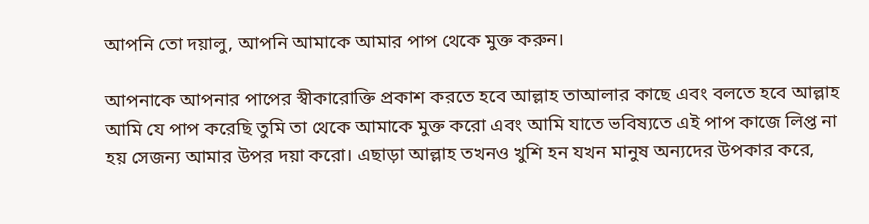আপনি তো দয়ালু, আপনি আমাকে আমার পাপ থেকে মুক্ত করুন।

আপনাকে আপনার পাপের স্বীকারোক্তি প্রকাশ করতে হবে আল্লাহ তাআলার কাছে এবং বলতে হবে আল্লাহ আমি যে পাপ করেছি তুমি তা থেকে আমাকে মুক্ত করো এবং আমি যাতে ভবিষ্যতে এই পাপ কাজে লিপ্ত না হয় সেজন্য আমার উপর দয়া করো। এছাড়া আল্লাহ তখনও খুশি হন যখন মানুষ অন্যদের উপকার করে,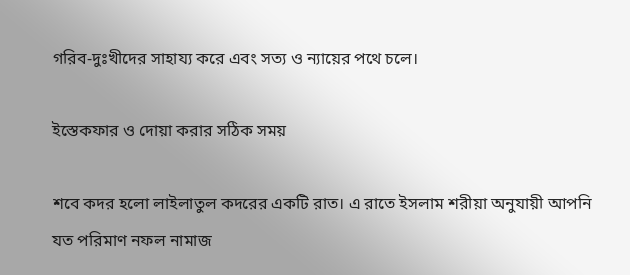গরিব-দুঃখীদের সাহায্য করে এবং সত্য ও ন্যায়ের পথে চলে।

ইস্তেকফার ও দোয়া করার সঠিক সময়

শবে কদর হলো লাইলাতুল কদরের একটি রাত। এ রাতে ইসলাম শরীয়া অনুযায়ী আপনি যত পরিমাণ নফল নামাজ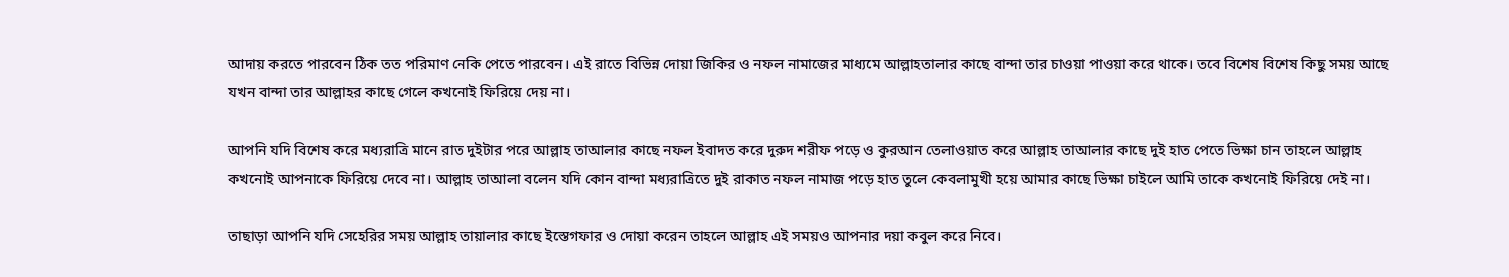আদায় করতে পারবেন ঠিক তত পরিমাণ নেকি পেতে পারবেন। এই রাতে বিভিন্ন দোয়া জিকির ও নফল নামাজের মাধ্যমে আল্লাহতালার কাছে বান্দা তার চাওয়া পাওয়া করে থাকে। তবে বিশেষ বিশেষ কিছু সময় আছে যখন বান্দা তার আল্লাহর কাছে গেলে কখনোই ফিরিয়ে দেয় না।

আপনি যদি বিশেষ করে মধ্যরাত্রি মানে রাত দুইটার পরে আল্লাহ তাআলার কাছে নফল ইবাদত করে দুরুদ শরীফ পড়ে ও কুরআন তেলাওয়াত করে আল্লাহ তাআলার কাছে দুই হাত পেতে ভিক্ষা চান তাহলে আল্লাহ কখনোই আপনাকে ফিরিয়ে দেবে না। আল্লাহ তাআলা বলেন যদি কোন বান্দা মধ্যরাত্রিতে দুই রাকাত নফল নামাজ পড়ে হাত তুলে কেবলামুখী হয়ে আমার কাছে ভিক্ষা চাইলে আমি তাকে কখনোই ফিরিয়ে দেই না।

তাছাড়া আপনি যদি সেহেরির সময় আল্লাহ তায়ালার কাছে ইস্তেগফার ও দোয়া করেন তাহলে আল্লাহ এই সময়ও আপনার দয়া কবুল করে নিবে।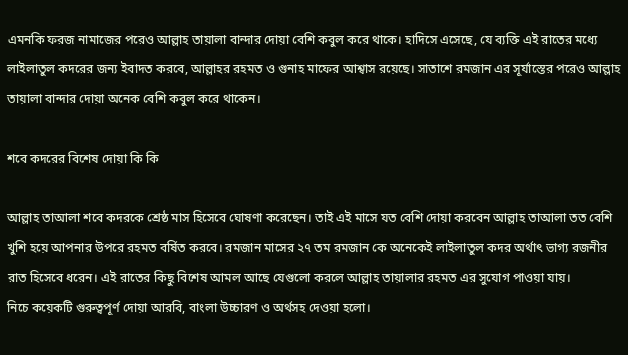এমনকি ফরজ নামাজের পরেও আল্লাহ তায়ালা বান্দার দোয়া বেশি কবুল করে থাকে। হাদিসে এসেছে, যে ব্যক্তি এই রাতের মধ্যে লাইলাতুল কদরের জন্য ইবাদত করবে, আল্লাহর রহমত ও গুনাহ মাফের আশ্বাস রয়েছে। সাতাশে রমজান এর সূর্যাস্তের পরেও আল্লাহ তায়ালা বান্দার দোয়া অনেক বেশি কবুল করে থাকেন।

শবে কদরের বিশেষ দোয়া কি কি

আল্লাহ তাআলা শবে কদরকে শ্রেষ্ঠ মাস হিসেবে ঘোষণা করেছেন। তাই এই মাসে যত বেশি দোয়া করবেন আল্লাহ তাআলা তত বেশি খুশি হয়ে আপনার উপরে রহমত বর্ষিত করবে। রমজান মাসের ২৭ তম রমজান কে অনেকেই লাইলাতুল কদর অর্থাৎ ভাগ্য রজনীর রাত হিসেবে ধরেন। এই রাতের কিছু বিশেষ আমল আছে যেগুলো করলে আল্লাহ তায়ালার রহমত এর সুযোগ পাওয়া যায়।
নিচে কয়েকটি গুরুত্বপূর্ণ দোয়া আরবি, বাংলা উচ্চারণ ও অর্থসহ দেওয়া হলো।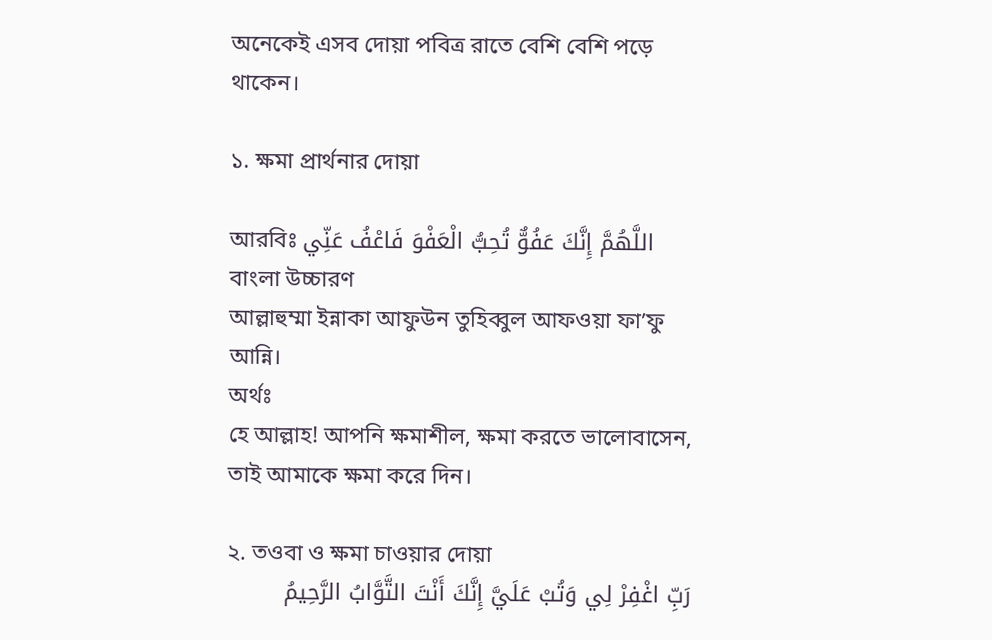অনেকেই এসব দোয়া পবিত্র রাতে বেশি বেশি পড়ে থাকেন।

১. ক্ষমা প্রার্থনার দোয়া

আরবিঃ اللَّهُمَّ إِنَّكَ عَفُوٌّ تُحِبُّ الْعَفْوَ فَاعْفُ عَنِّي
বাংলা উচ্চারণ
আল্লাহুম্মা ইন্নাকা আফুউন তুহিব্বুল আফওয়া ফা’ফু আন্নি।
অর্থঃ
হে আল্লাহ! আপনি ক্ষমাশীল, ক্ষমা করতে ভালোবাসেন, তাই আমাকে ক্ষমা করে দিন।

২. তওবা ও ক্ষমা চাওয়ার দোয়া
رَبِّ اغْفِرْ لِي وَتُبْ عَلَيَّ إِنَّكَ أَنْتَ التَّوَّابُ الرَّحِيمُ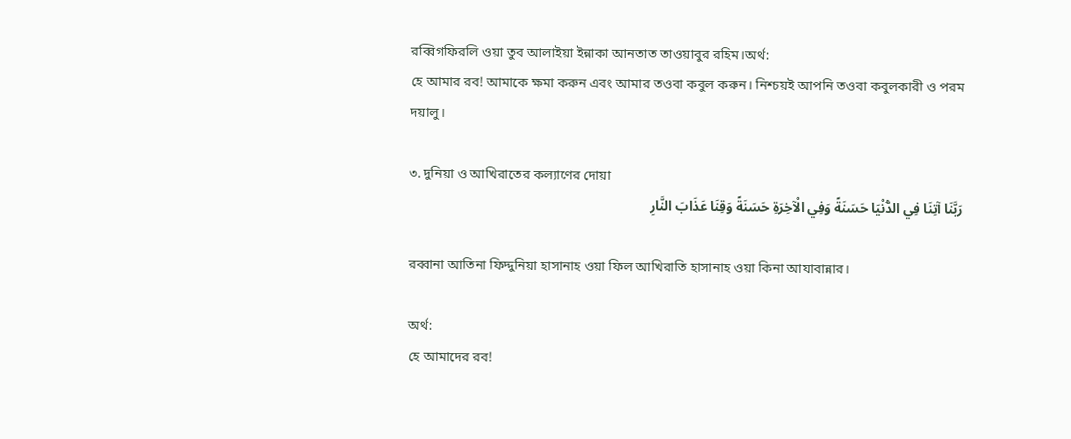রব্বিগফিরলি ওয়া তুব আলাইয়া ইন্নাকা আনতাত তাওয়াবুর রহিম।অর্থ:
হে আমার রব! আমাকে ক্ষমা করুন এবং আমার তওবা কবুল করুন। নিশ্চয়ই আপনি তওবা কবুলকারী ও পরম দয়ালু।

৩. দুনিয়া ও আখিরাতের কল্যাণের দোয়া
رَبَّنَا آتِنَا فِي الدُّنْيَا حَسَنَةً وَفِي الْآخِرَةِ حَسَنَةً وَقِنَا عَذَابَ النَّارِ

রব্বানা আতিনা ফিদ্দুনিয়া হাসানাহ ওয়া ফিল আখিরাতি হাসানাহ ওয়া কিনা আযাবান্নার।

অর্থ:
হে আমাদের রব!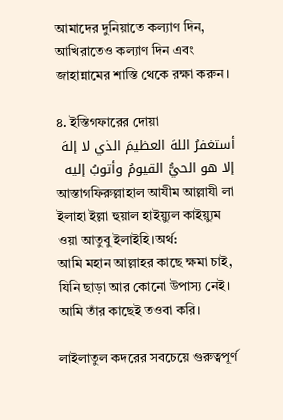আমাদের দুনিয়াতে কল্যাণ দিন, আখিরাতেও কল্যাণ দিন এবং জাহান্নামের শাস্তি থেকে রক্ষা করুন।

৪. ইস্তিগফারের দোয়া
أستغفرُ اللهَ العظيمَ الذي لا إلهَ إلا هو الحيُّ القيومُ وأتوبُ إليه
আস্তাগফিরুল্লাহাল আযীম আল্লাযী লা ইলাহা ইল্লা হুয়াল হাইয়্যুল কাইয়্যুম ওয়া আতুবু ইলাইহি।অর্থ:
আমি মহান আল্লাহর কাছে ক্ষমা চাই, যিনি ছাড়া আর কোনো উপাস্য নেই। আমি তাঁর কাছেই তওবা করি।

লাইলাতুল কদরের সবচেয়ে গুরুত্বপূর্ণ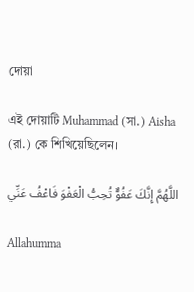দোয়া

এই দোয়াটি Muhammad (সা.) Aisha (রা.) কে শিখিয়েছিলেন।

اللَّهُمَّ إِنَّكَ عَفُوٌّ تُحِبُّ الْعَفْوَ فَاعْفُ عَنِّي

Allahumma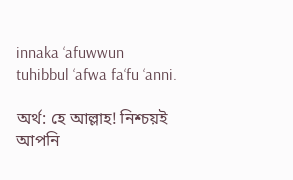innaka ‘afuwwun tuhibbul ‘afwa fa‘fu ‘anni.

অর্থ: হে আল্লাহ! নিশ্চয়ই আপনি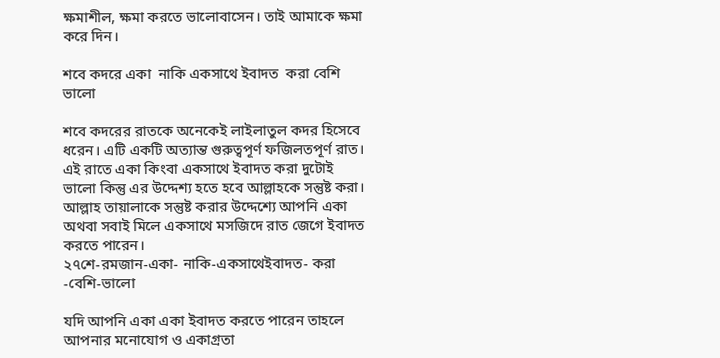ক্ষমাশীল, ক্ষমা করতে ভালোবাসেন। তাই আমাকে ক্ষমা করে দিন।

শবে কদরে একা  নাকি একসাথে ইবাদত  করা বেশি ভালো

শবে কদরের রাতকে অনেকেই লাইলাতুল কদর হিসেবে ধরেন। এটি একটি অত্যান্ত গুরুত্বপূর্ণ ফজিলতপূর্ণ রাত। এই রাতে একা কিংবা একসাথে ইবাদত করা দুটোই ভালো কিন্তু এর উদ্দেশ্য হতে হবে আল্লাহকে সন্তুষ্ট করা। আল্লাহ তায়ালাকে সন্তুষ্ট করার উদ্দেশ্যে আপনি একা অথবা সবাই মিলে একসাথে মসজিদে রাত জেগে ইবাদত করতে পারেন।
২৭শে-রমজান-একা- নাকি-একসাথেইবাদত- করা -বেশি-ভালো

যদি আপনি একা একা ইবাদত করতে পারেন তাহলে আপনার মনোযোগ ও একাগ্রতা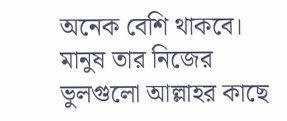অনেক বেশি থাকবে। মানুষ তার নিজের ভুলগুলো আল্লাহর কাছে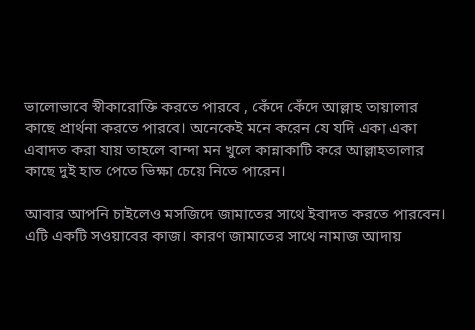ভালোভাবে স্বীকারোক্তি করতে পারবে , কেঁদে কেঁদে আল্লাহ তায়ালার কাছে প্রার্থনা করতে পারবে। অনেকেই মনে করেন যে যদি একা একা এবাদত করা যায় তাহলে বান্দা মন খুলে কান্নাকাটি করে আল্লাহতালার কাছে দুই হাত পেতে ভিক্ষা চেয়ে নিতে পারেন।

আবার আপনি চাইলেও মসজিদে জামাতের সাথে ইবাদত করতে পারবেন। এটি একটি সওয়াবের কাজ। কারণ জামাতের সাথে নামাজ আদায়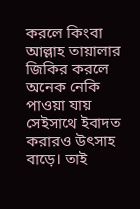করলে কিংবা আল্লাহ তায়ালার জিকির করলে অনেক নেকি পাওয়া যায় সেইসাথে ইবাদত করারও উৎসাহ বাড়ে। তাই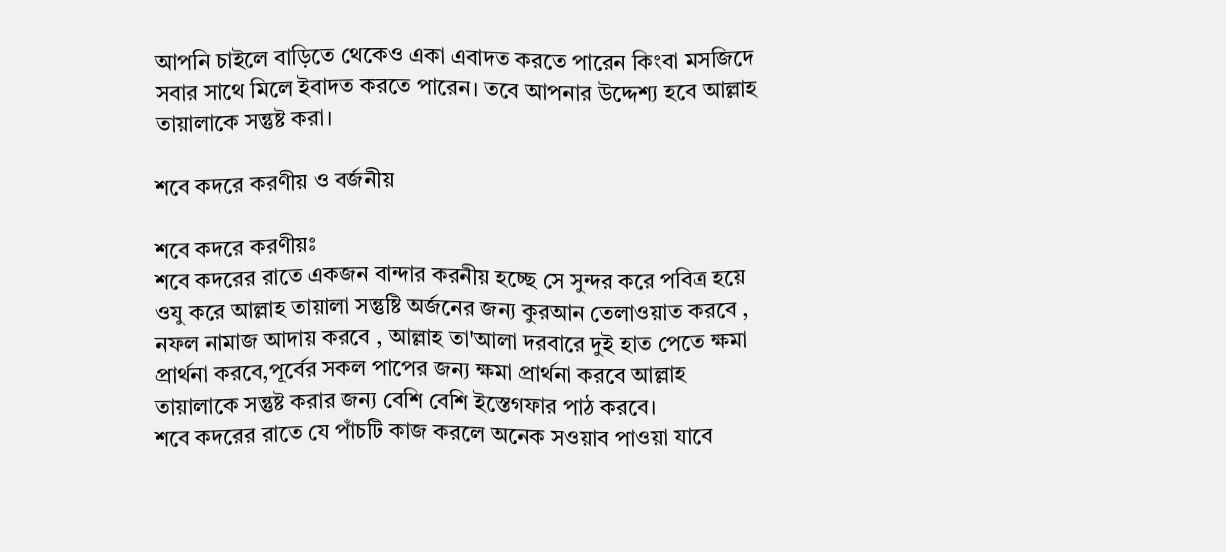আপনি চাইলে বাড়িতে থেকেও একা এবাদত করতে পারেন কিংবা মসজিদে সবার সাথে মিলে ইবাদত করতে পারেন। তবে আপনার উদ্দেশ্য হবে আল্লাহ তায়ালাকে সন্তুষ্ট করা।

শবে কদরে করণীয় ও বর্জনীয়

শবে কদরে করণীয়ঃ
শবে কদরের রাতে একজন বান্দার করনীয় হচ্ছে সে সুন্দর করে পবিত্র হয়ে ওযু করে আল্লাহ তায়ালা সন্তুষ্টি অর্জনের জন্য কুরআন তেলাওয়াত করবে , নফল নামাজ আদায় করবে , আল্লাহ তা'আলা দরবারে দুই হাত পেতে ক্ষমা প্রার্থনা করবে,পূর্বের সকল পাপের জন্য ক্ষমা প্রার্থনা করবে আল্লাহ তায়ালাকে সন্তুষ্ট করার জন্য বেশি বেশি ইস্তেগফার পাঠ করবে।
শবে কদরের রাতে যে পাঁচটি কাজ করলে অনেক সওয়াব পাওয়া যাবে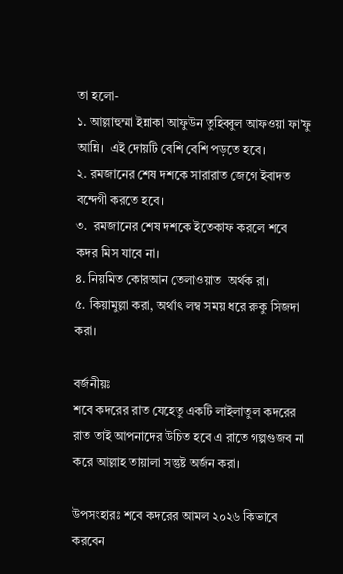তা হলো-
১. আল্লাহুম্মা ইন্নাকা আফুউন তুহিব্বুল আফওয়া ফা’ফু আন্নি।  এই দোয়টি বেশি বেশি পড়তে হবে।
২. রমজানের শেষ দশকে সারারাত জেগে ইবাদত বন্দেগী করতে হবে।
৩.  রমজানের শেষ দশকে ইতেকাফ করলে শবে কদর মিস যাবে না।
৪. নিয়মিত কোরআন তেলাওয়াত  অর্থক রা।
৫. কিয়ামুল্লা করা, অর্থাৎ লম্ব সময় ধরে রুকু সিজদা করা।

বর্জনীয়ঃ
শবে কদরের রাত যেহেতু একটি লাইলাতুল কদরের রাত তাই আপনাদের উচিত হবে এ রাতে গল্পগুজব না করে আল্লাহ তায়ালা সন্তুষ্ট অর্জন করা।

উপসংহারঃ শবে কদরের আমল ২০২৬ কিভাবে করবেন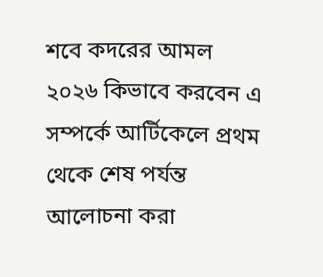শবে কদরের আমল ২০২৬ কিভাবে করবেন এ সম্পর্কে আর্টিকেলে প্রথম থেকে শেষ পর্যন্ত আলোচনা করা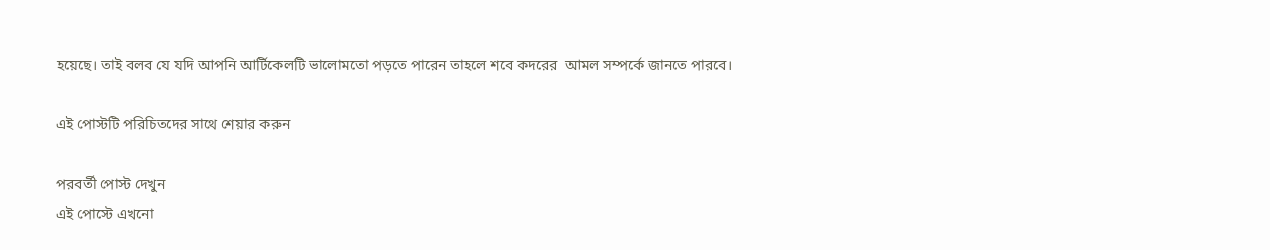হয়েছে। তাই বলব যে যদি আপনি আর্টিকেলটি ভালোমতো পড়তে পারেন তাহলে শবে কদরের  আমল সম্পর্কে জানতে পারবে।

এই পোস্টটি পরিচিতদের সাথে শেয়ার করুন

পরবর্তী পোস্ট দেখুন
এই পোস্টে এখনো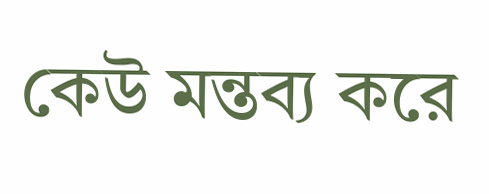কেউ মন্তব্য করে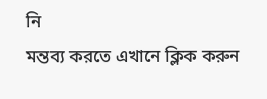নি
মন্তব্য করতে এখানে ক্লিক করুন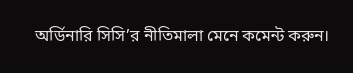অর্ডিনারি সিসি’র নীতিমালা মেনে কমেন্ট করুন।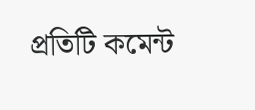প্রতিটি কমেন্ট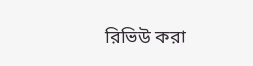রিভিউ করা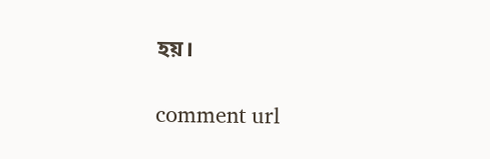হয়।

comment url